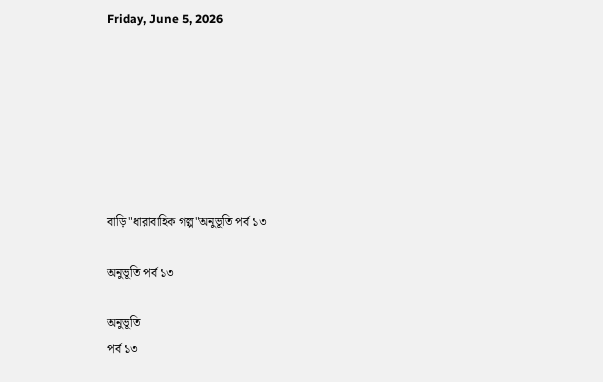Friday, June 5, 2026







বাড়ি"ধারাবাহিক গল্প"অনুভূতি পর্ব ১৩

অনুভূতি পর্ব ১৩

অনুভূতি
পর্ব ১৩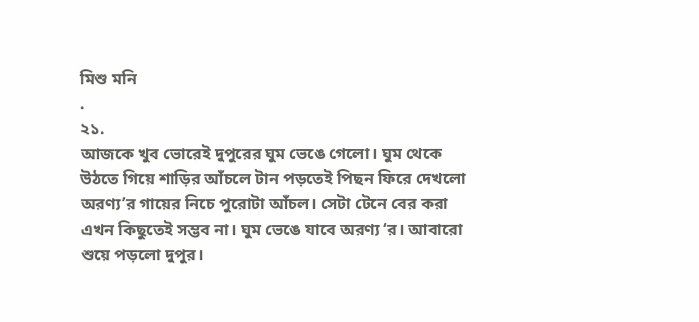মিশু মনি
.
২১.
আজকে খুব ভোরেই দুপুরের ঘুম ভেঙে গেলো। ঘুম থেকে উঠতে গিয়ে শাড়ির আঁচলে টান পড়তেই পিছন ফিরে দেখলো অরণ্য’র গায়ের নিচে পুরোটা আঁচল। সেটা টেনে বের করা এখন কিছুতেই সম্ভব না। ঘুম ভেঙে যাবে অরণ্য ‘র। আবারো শুয়ে পড়লো দুপুর।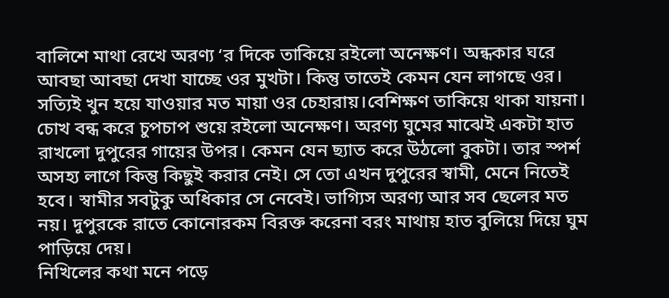বালিশে মাথা রেখে অরণ্য ‘র দিকে তাকিয়ে রইলো অনেক্ষণ। অন্ধকার ঘরে আবছা আবছা দেখা যাচ্ছে ওর মুখটা। কিন্তু তাতেই কেমন যেন লাগছে ওর। সত্যিই খুন হয়ে যাওয়ার মত মায়া ওর চেহারায়।বেশিক্ষণ তাকিয়ে থাকা যায়না।
চোখ বন্ধ করে চুপচাপ শুয়ে রইলো অনেক্ষণ। অরণ্য ঘুমের মাঝেই একটা হাত রাখলো দুপুরের গায়ের উপর। কেমন যেন ছ্যাত করে উঠলো বুকটা। তার স্পর্শ অসহ্য লাগে কিন্তু কিছুই করার নেই। সে তো এখন দুপুরের স্বামী, মেনে নিতেই হবে। স্বামীর সবটুকু অধিকার সে নেবেই। ভাগ্যিস অরণ্য আর সব ছেলের মত নয়। দুপুরকে রাতে কোনোরকম বিরক্ত করেনা বরং মাথায় হাত বুলিয়ে দিয়ে ঘুম পাড়িয়ে দেয়।
নিখিলের কথা মনে পড়ে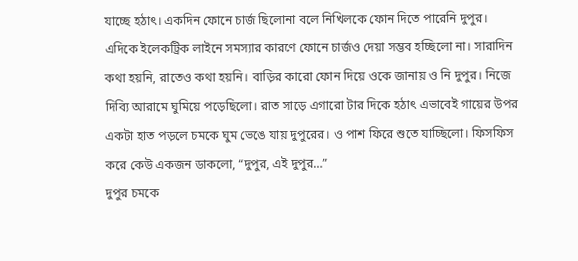যাচ্ছে হঠাৎ। একদিন ফোনে চার্জ ছিলোনা বলে নিখিলকে ফোন দিতে পারেনি দুপুর। এদিকে ইলেকট্রিক লাইনে সমস্যার কারণে ফোনে চার্জও দেয়া সম্ভব হচ্ছিলো না। সারাদিন কথা হয়নি, রাতেও কথা হয়নি। বাড়ির কারো ফোন দিয়ে ওকে জানায় ও নি দুপুর। নিজে দিব্যি আরামে ঘুমিয়ে পড়েছিলো। রাত সাড়ে এগারো টার দিকে হঠাৎ এভাবেই গায়ের উপর একটা হাত পড়লে চমকে ঘুম ভেঙে যায় দুপুরের। ও পাশ ফিরে শুতে যাচ্ছিলো। ফিসফিস করে কেউ একজন ডাকলো, “দুপুর, এই দুপুর…”
দুপুর চমকে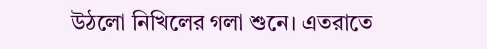উঠলো নিখিলের গলা শুনে। এতরাতে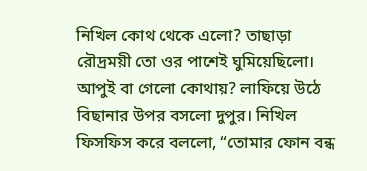নিখিল কোথ থেকে এলো? তাছাড়া রৌদ্রময়ী তো ওর পাশেই ঘুমিয়েছিলো। আপুই বা গেলো কোথায়? লাফিয়ে উঠে বিছানার উপর বসলো দুপুর। নিখিল ফিসফিস করে বললো, “তোমার ফোন বন্ধ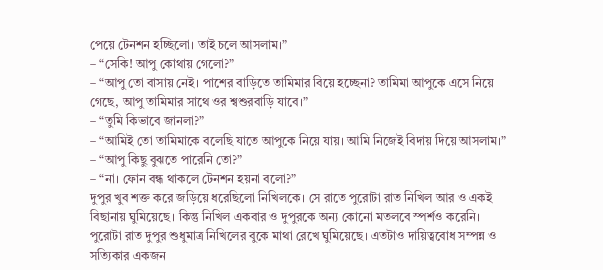পেয়ে টেনশন হচ্ছিলো। তাই চলে আসলাম।”
– “সেকি! আপু কোথায় গেলো?”
– “আপু তো বাসায় নেই। পাশের বাড়িতে তামিমার বিয়ে হচ্ছেনা? তামিমা আপুকে এসে নিয়ে গেছে, আপু তামিমার সাথে ওর শ্বশুরবাড়ি যাবে।”
– “তুমি কিভাবে জানলা?”
– “আমিই তো তামিমাকে বলেছি যাতে আপুকে নিয়ে যায়। আমি নিজেই বিদায় দিয়ে আসলাম।”
– “আপু কিছু বুঝতে পারেনি তো?”
– “না। ফোন বন্ধ থাকলে টেনশন হয়না বলো?”
দুপুর খুব শক্ত করে জড়িয়ে ধরেছিলো নিখিলকে। সে রাতে পুরোটা রাত নিখিল আর ও একই বিছানায় ঘুমিয়েছে। কিন্তু নিখিল একবার ও দুপুরকে অন্য কোনো মতলবে স্পর্শও করেনি। পুরোটা রাত দুপুর শুধুমাত্র নিখিলের বুকে মাথা রেখে ঘুমিয়েছে। এতটাও দায়িত্ববোধ সম্পন্ন ও সত্যিকার একজন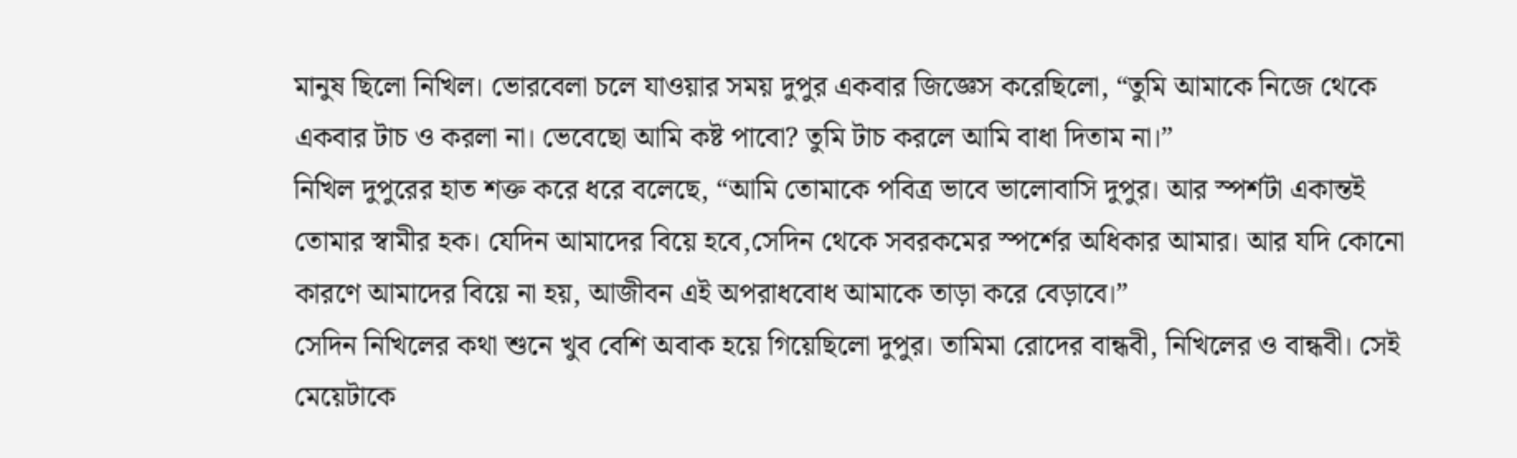মানুষ ছিলো নিখিল। ভোরবেলা চলে যাওয়ার সময় দুপুর একবার জিজ্ঞেস করেছিলো, “তুমি আমাকে নিজে থেকে একবার টাচ ও করলা না। ভেবেছো আমি কষ্ট পাবো? তুমি টাচ করলে আমি বাধা দিতাম না।”
নিখিল দুপুরের হাত শক্ত করে ধরে বলেছে, “আমি তোমাকে পবিত্র ভাবে ভালোবাসি দুপুর। আর স্পর্শটা একান্তই তোমার স্বামীর হক। যেদিন আমাদের বিয়ে হবে,সেদিন থেকে সবরকমের স্পর্শের অধিকার আমার। আর যদি কোনো কারণে আমাদের বিয়ে না হয়, আজীবন এই অপরাধবোধ আমাকে তাড়া করে বেড়াবে।”
সেদিন নিখিলের কথা শুনে খুব বেশি অবাক হয়ে গিয়েছিলো দুপুর। তামিমা রোদের বান্ধবী, নিখিলের ও বান্ধবী। সেই মেয়েটাকে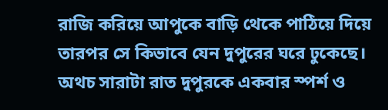রাজি করিয়ে আপুকে বাড়ি থেকে পাঠিয়ে দিয়ে তারপর সে কিভাবে যেন দুপুরের ঘরে ঢুকেছে। অথচ সারাটা রাত দুপুরকে একবার স্পর্শ ও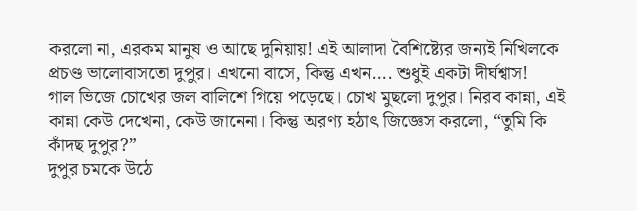করলো না, এরকম মানুষ ও আছে দুনিয়ায়! এই আলাদা বৈশিষ্ট্যের জন্যই নিখিলকে প্রচণ্ড ভালোবাসতো দুপুর। এখনো বাসে, কিন্তু এখন…. শুধুই একটা দীর্ঘশ্বাস!
গাল ভিজে চোখের জল বালিশে গিয়ে পড়েছে। চোখ মুছলো দুপুর। নিরব কান্না, এই কান্না কেউ দেখেনা, কেউ জানেনা। কিন্তু অরণ্য হঠাৎ জিজ্ঞেস করলো, “তুমি কি কাঁদছ দুপুর?”
দুপুর চমকে উঠে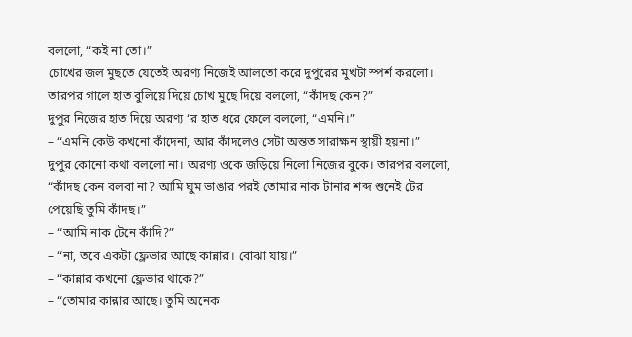বললো, “কই না তো।”
চোখের জল মুছতে যেতেই অরণ্য নিজেই আলতো করে দুপুরের মুখটা স্পর্শ করলো। তারপর গালে হাত বুলিয়ে দিয়ে চোখ মুছে দিয়ে বললো, “কাঁদছ কেন?”
দুপুর নিজের হাত দিয়ে অরণ্য ‘র হাত ধরে ফেলে বললো, “এমনি।”
– “এমনি কেউ কখনো কাঁদেনা, আর কাঁদলেও সেটা অন্তত সারাক্ষন স্থায়ী হয়না।”
দুপুর কোনো কথা বললো না। অরণ্য ওকে জড়িয়ে নিলো নিজের বুকে। তারপর বললো, “কাঁদছ কেন বলবা না? আমি ঘুম ভাঙার পরই তোমার নাক টানার শব্দ শুনেই টের পেয়েছি তুমি কাঁদছ।”
– “আমি নাক টেনে কাঁদি?”
– “না, তবে একটা ফ্লেভার আছে কান্নার। বোঝা যায়।”
– “কান্নার কখনো ফ্লেভার থাকে?”
– “তোমার কান্নার আছে। তুমি অনেক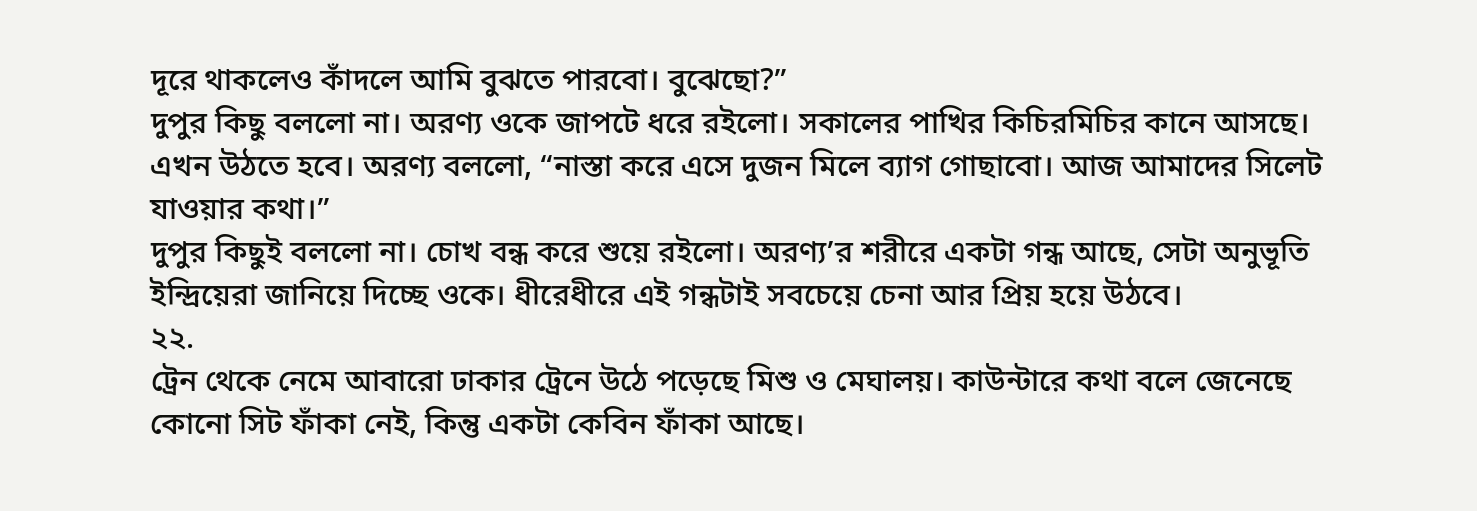দূরে থাকলেও কাঁদলে আমি বুঝতে পারবো। বুঝেছো?”
দুপুর কিছু বললো না। অরণ্য ওকে জাপটে ধরে রইলো। সকালের পাখির কিচিরমিচির কানে আসছে। এখন উঠতে হবে। অরণ্য বললো, “নাস্তা করে এসে দুজন মিলে ব্যাগ গোছাবো। আজ আমাদের সিলেট যাওয়ার কথা।”
দুপুর কিছুই বললো না। চোখ বন্ধ করে শুয়ে রইলো। অরণ্য’র শরীরে একটা গন্ধ আছে, সেটা অনুভূতি ইন্দ্রিয়েরা জানিয়ে দিচ্ছে ওকে। ধীরেধীরে এই গন্ধটাই সবচেয়ে চেনা আর প্রিয় হয়ে উঠবে।
২২.
ট্রেন থেকে নেমে আবারো ঢাকার ট্রেনে উঠে পড়েছে মিশু ও মেঘালয়। কাউন্টারে কথা বলে জেনেছে কোনো সিট ফাঁকা নেই, কিন্তু একটা কেবিন ফাঁকা আছে।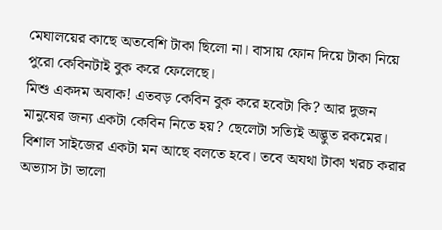মেঘালয়ের কাছে অতবেশি টাকা ছিলো না। বাসায় ফোন দিয়ে টাকা নিয়ে পুরো কেবিনটাই বুক করে ফেলেছে।
মিশু একদম অবাক! এতবড় কেবিন বুক করে হবেটা কি? আর দুজন মানুষের জন্য একটা কেবিন নিতে হয়? ছেলেটা সত্যিই অদ্ভুত রকমের। বিশাল সাইজের একটা মন আছে বলতে হবে। তবে অযথা টাকা খরচ করার অভ্যাস টা ভালো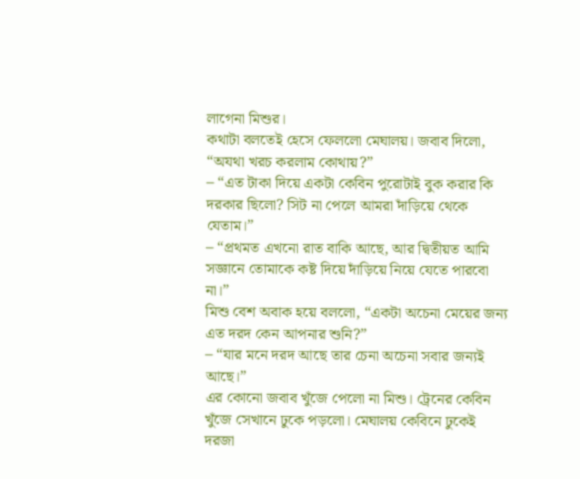লাগেনা মিশুর।
কথাটা বলতেই হেসে ফেললো মেঘালয়। জবাব দিলো, “অযথা খরচ করলাম কোথায়?”
– “এত টাকা দিয়ে একটা কেবিন পুরোটাই বুক করার কি দরকার ছিলো? সিট না পেলে আমরা দাঁড়িয়ে থেকে যেতাম।”
– “প্রথমত এখনো রাত বাকি আছে, আর দ্বিতীয়ত আমি সজ্ঞানে তোমাকে কষ্ট দিয়ে দাঁড়িয়ে নিয়ে যেতে পারবো না।”
মিশু বেশ অবাক হয়ে বললো, “একটা অচেনা মেয়ের জন্য এত দরদ কেন আপনার শুনি?”
– “যার মনে দরদ আছে তার চেনা অচেনা সবার জন্যই আছে।”
এর কোনো জবাব খুঁজে পেলো না মিশু। ট্রেনের কেবিন খুঁজে সেখানে ঢুকে পড়লো। মেঘালয় কেবিনে ঢুকেই দরজা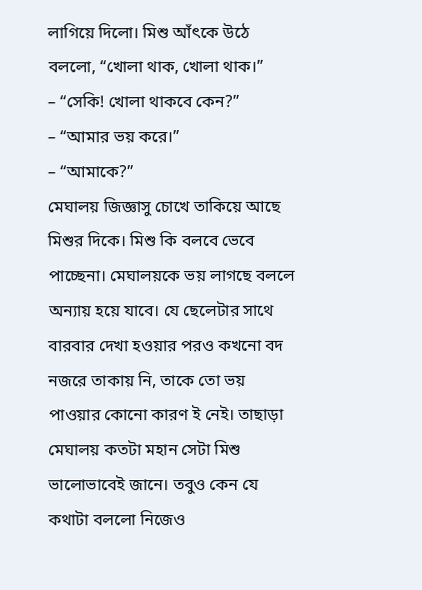লাগিয়ে দিলো। মিশু আঁৎকে উঠে বললো, “খোলা থাক, খোলা থাক।”
– “সেকি! খোলা থাকবে কেন?”
– “আমার ভয় করে।”
– “আমাকে?”
মেঘালয় জিজ্ঞাসু চোখে তাকিয়ে আছে মিশুর দিকে। মিশু কি বলবে ভেবে পাচ্ছেনা। মেঘালয়কে ভয় লাগছে বললে অন্যায় হয়ে যাবে। যে ছেলেটার সাথে বারবার দেখা হওয়ার পরও কখনো বদ নজরে তাকায় নি, তাকে তো ভয় পাওয়ার কোনো কারণ ই নেই। তাছাড়া মেঘালয় কতটা মহান সেটা মিশু ভালোভাবেই জানে। তবুও কেন যে কথাটা বললো নিজেও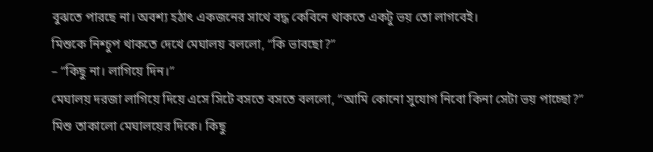বুঝতে পারছে না। অবশ্য হঠাৎ একজনের সাথে বদ্ধ কেবিনে থাকতে একটু ভয় তো লাগবেই।
মিশুকে নিশ্চুপ থাকতে দেখে মেঘালয় বললো, “কি ভাবছো?”
– “কিছু না। লাগিয়ে দিন।”
মেঘালয় দরজা লাগিয়ে দিয়ে এসে সিটে বসতে বসতে বললো, “আমি কোনো সুযোগ নিবো কিনা সেটা ভয় পাচ্ছো?”
মিশু তাকালো মেঘালয়ের দিকে। কিছু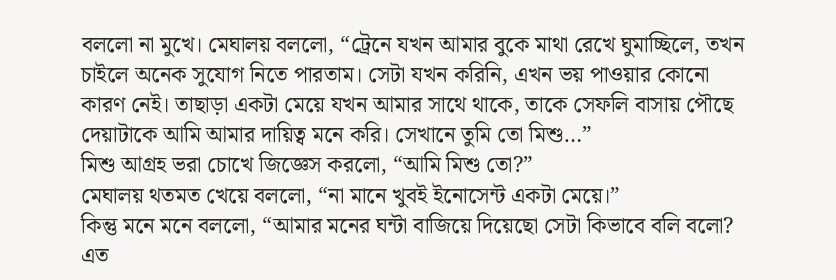বললো না মুখে। মেঘালয় বললো, “ট্রেনে যখন আমার বুকে মাথা রেখে ঘুমাচ্ছিলে, তখন চাইলে অনেক সুযোগ নিতে পারতাম। সেটা যখন করিনি, এখন ভয় পাওয়ার কোনো কারণ নেই। তাছাড়া একটা মেয়ে যখন আমার সাথে থাকে, তাকে সেফলি বাসায় পৌছে দেয়াটাকে আমি আমার দায়িত্ব মনে করি। সেখানে তুমি তো মিশু…”
মিশু আগ্রহ ভরা চোখে জিজ্ঞেস করলো, “আমি মিশু তো?”
মেঘালয় থতমত খেয়ে বললো, “না মানে খুবই ইনোসেন্ট একটা মেয়ে।”
কিন্তু মনে মনে বললো, “আমার মনের ঘন্টা বাজিয়ে দিয়েছো সেটা কিভাবে বলি বলো? এত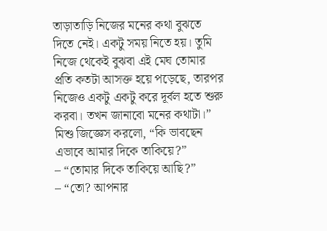তাড়াতাড়ি নিজের মনের কথা বুঝতে দিতে নেই। একটু সময় নিতে হয়। তুমি নিজে থেকেই বুঝবা এই মেঘ তোমার প্রতি কতটা আসক্ত হয়ে পড়েছে, তারপর নিজেও একটু একটু করে দূর্বল হতে শুরু করবা। তখন জানাবো মনের কথাটা।”
মিশু জিজ্ঞেস করলো, “কি ভাবছেন এভাবে আমার দিকে তাকিয়ে?”
– “তোমার দিকে তাকিয়ে আছি?”
– “তো? আপনার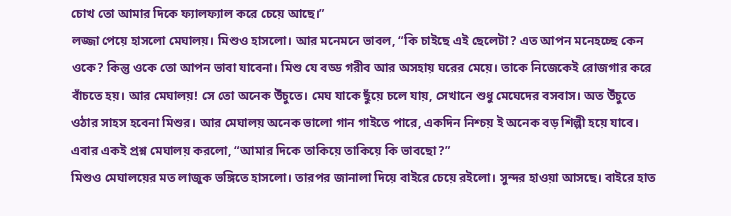চোখ তো আমার দিকে ফ্যালফ্যাল করে চেয়ে আছে।”
লজ্জা পেয়ে হাসলো মেঘালয়। মিশুও হাসলো। আর মনেমনে ভাবল, “কি চাইছে এই ছেলেটা? এত আপন মনেহচ্ছে কেন ওকে? কিন্তু ওকে তো আপন ভাবা যাবেনা। মিশু যে বড্ড গরীব আর অসহায় ঘরের মেয়ে। তাকে নিজেকেই রোজগার করে বাঁচতে হয়। আর মেঘালয়! সে তো অনেক উঁচুতে। মেঘ যাকে ছুঁয়ে চলে যায়, সেখানে শুধু মেঘেদের বসবাস। অত উঁচুতে ওঠার সাহস হবেনা মিশুর। আর মেঘালয় অনেক ভালো গান গাইতে পারে, একদিন নিশ্চয় ই অনেক বড় শিল্পী হয়ে যাবে।
এবার একই প্রশ্ন মেঘালয় করলো, “আমার দিকে তাকিয়ে তাকিয়ে কি ভাবছো?”
মিশুও মেঘালয়ের মত লাজুক ভঙ্গিতে হাসলো। তারপর জানালা দিয়ে বাইরে চেয়ে রইলো। সুন্দর হাওয়া আসছে। বাইরে হাত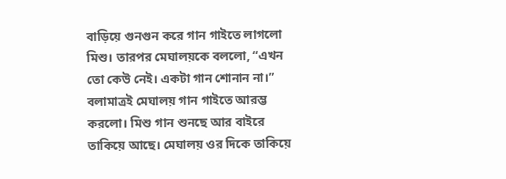বাড়িয়ে গুনগুন করে গান গাইতে লাগলো মিশু। তারপর মেঘালয়কে বললো, “এখন তো কেউ নেই। একটা গান শোনান না।”
বলামাত্রই মেঘালয় গান গাইতে আরম্ভ করলো। মিশু গান শুনছে আর বাইরে তাকিয়ে আছে। মেঘালয় ওর দিকে তাকিয়ে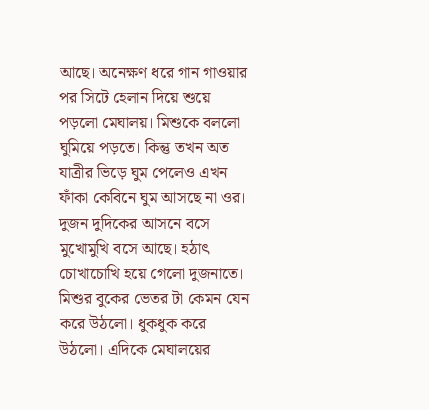আছে। অনেক্ষণ ধরে গান গাওয়ার পর সিটে হেলান দিয়ে শুয়ে পড়লো মেঘালয়। মিশুকে বললো ঘুমিয়ে পড়তে। কিন্তু তখন অত যাত্রীর ভিড়ে ঘুম পেলেও এখন ফাঁকা কেবিনে ঘুম আসছে না ওর।
দুজন দুদিকের আসনে বসে মুখোমুখি বসে আছে। হঠাৎ চোখাচোখি হয়ে গেলো দুজনাতে। মিশুর বুকের ভেতর টা কেমন যেন করে উঠলো। ধুকধুক করে উঠলো। এদিকে মেঘালয়ের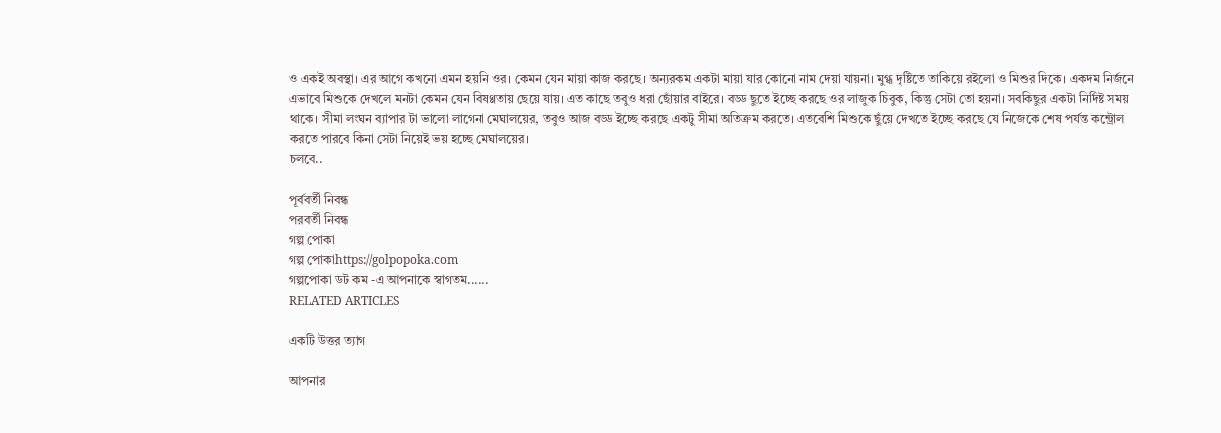ও একই অবস্থা। এর আগে কখনো এমন হয়নি ওর। কেমন যেন মায়া কাজ করছে। অন্যরকম একটা মায়া যার কোনো নাম দেয়া যায়না। মুগ্ধ দৃষ্টিতে তাকিয়ে রইলো ও মিশুর দিকে। একদম নির্জনে এভাবে মিশুকে দেখলে মনটা কেমন যেন বিষণ্ণতায় ছেয়ে যায়। এত কাছে তবুও ধরা ছোঁয়ার বাইরে। বড্ড ছুতে ইচ্ছে করছে ওর লাজুক চিবুক, কিন্তু সেটা তো হয়না। সবকিছুর একটা নির্দিষ্ট সময় থাকে। সীমা লংঘন ব্যাপার টা ভালো লাগেনা মেঘালয়ের, তবুও আজ বড্ড ইচ্ছে করছে একটু সীমা অতিক্রম করতে। এতবেশি মিশুকে ছুঁয়ে দেখতে ইচ্ছে করছে যে নিজেকে শেষ পর্যন্ত কন্ট্রোল করতে পারবে কিনা সেটা নিয়েই ভয় হচ্ছে মেঘালয়ের।
চলবে..

পূর্ববর্তী নিবন্ধ
পরবর্তী নিবন্ধ
গল্প পোকা
গল্প পোকাhttps://golpopoka.com
গল্পপোকা ডট কম -এ আপনাকে স্বাগতম......
RELATED ARTICLES

একটি উত্তর ত্যাগ

আপনার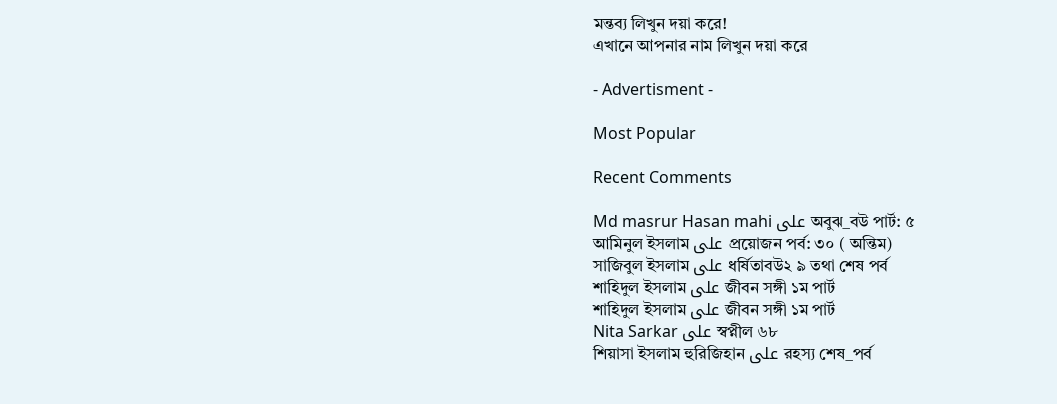মন্তব্য লিখুন দয়া করে!
এখানে আপনার নাম লিখুন দয়া করে

- Advertisment -

Most Popular

Recent Comments

Md masrur Hasan mahi على অবুঝ_বউ পার্ট: ৫
আমিনুল ইসলাম على প্রয়োজন পর্ব: ৩০ ( অন্তিম)
সাজিবুল ইসলাম على ধর্ষিতাবউ২ ৯ তথা শেষ পর্ব
শাহিদুল ইসলাম على জীবন সঙ্গী ১ম পার্ট
শাহিদুল ইসলাম على জীবন সঙ্গী ১ম পার্ট
Nita Sarkar على স্বপ্নীল ৬৮
শিয়াসা ইসলাম হুরিজিহান على রহস্য শেষ_পর্ব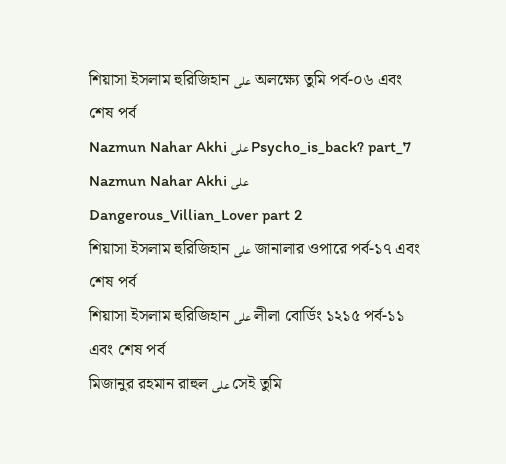শিয়াসা ইসলাম হুরিজিহান على অলক্ষ্যে তুমি পর্ব-০৬ এবং শেষ পর্ব
Nazmun Nahar Akhi على Psycho_is_back? part_7
Nazmun Nahar Akhi على Dangerous_Villian_Lover part 2
শিয়াসা ইসলাম হুরিজিহান على জানালার ওপারে পর্ব-১৭ এবং শেষ পর্ব
শিয়াসা ইসলাম হুরিজিহান على লীলা বোর্ডিং ১২১৫ পর্ব-১১ এবং শেষ পর্ব
মিজানুর রহমান রাহুল على সেই তুমি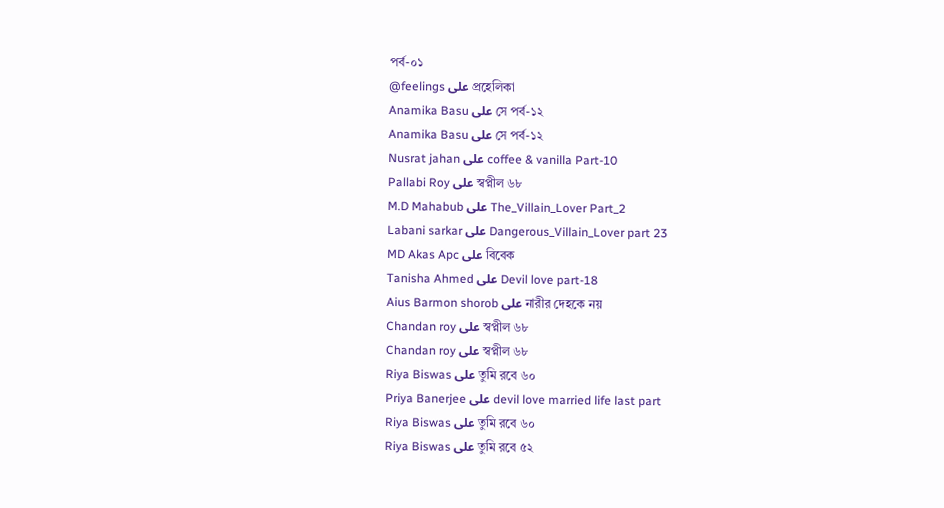পর্ব-০১
@feelings على প্রহেলিকা
Anamika Basu على সে পর্ব-১২
Anamika Basu على সে পর্ব-১২
Nusrat jahan على coffee & vanilla Part-10
Pallabi Roy على স্বপ্নীল ৬৮
M.D Mahabub على The_Villain_Lover Part_2
Labani sarkar على Dangerous_Villain_Lover part 23
MD Akas Apc على বিবেক
Tanisha Ahmed على Devil love part-18
Aius Barmon shorob على নারীর দেহকে নয়
Chandan roy على স্বপ্নীল ৬৮
Chandan roy على স্বপ্নীল ৬৮
Riya Biswas على তুমি রবে ৬০
Priya Banerjee على devil love married life last part
Riya Biswas على তুমি রবে ৬০
Riya Biswas على তুমি রবে ৫২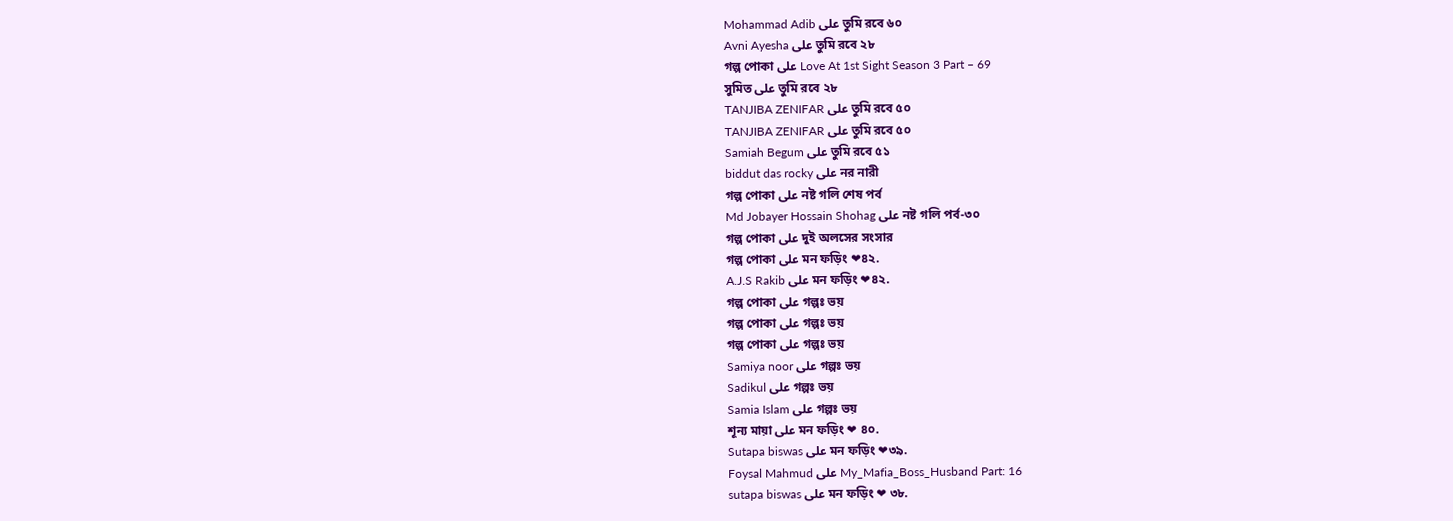Mohammad Adib على তুমি রবে ৬০
Avni Ayesha على তুমি রবে ২৮
গল্প পোকা على Love At 1st Sight Season 3 Part – 69
সুমিত على তুমি রবে ২৮
TANJIBA ZENIFAR على তুমি রবে ৫০
TANJIBA ZENIFAR على তুমি রবে ৫০
Samiah Begum على তুমি রবে ৫১
biddut das rocky على নর নারী
গল্প পোকা على নষ্ট গলি শেষ পর্ব
Md Jobayer Hossain Shohag على নষ্ট গলি পর্ব-৩০
গল্প পোকা على দুই অলসের সংসার
গল্প পোকা على মন ফড়িং ❤৪২.
A.J.S Rakib على মন ফড়িং ❤৪২.
গল্প পোকা على গল্পঃ ভয়
গল্প পোকা على গল্পঃ ভয়
গল্প পোকা على গল্পঃ ভয়
Samiya noor على গল্পঃ ভয়
Sadikul على গল্পঃ ভয়
Samia Islam على গল্পঃ ভয়
শূন্য মায়া على মন ফড়িং ❤ ৪০.
Sutapa biswas على মন ফড়িং ❤৩৯.
Foysal Mahmud على My_Mafia_Boss_Husband Part: 16
sutapa biswas على মন ফড়িং ❤ ৩৮.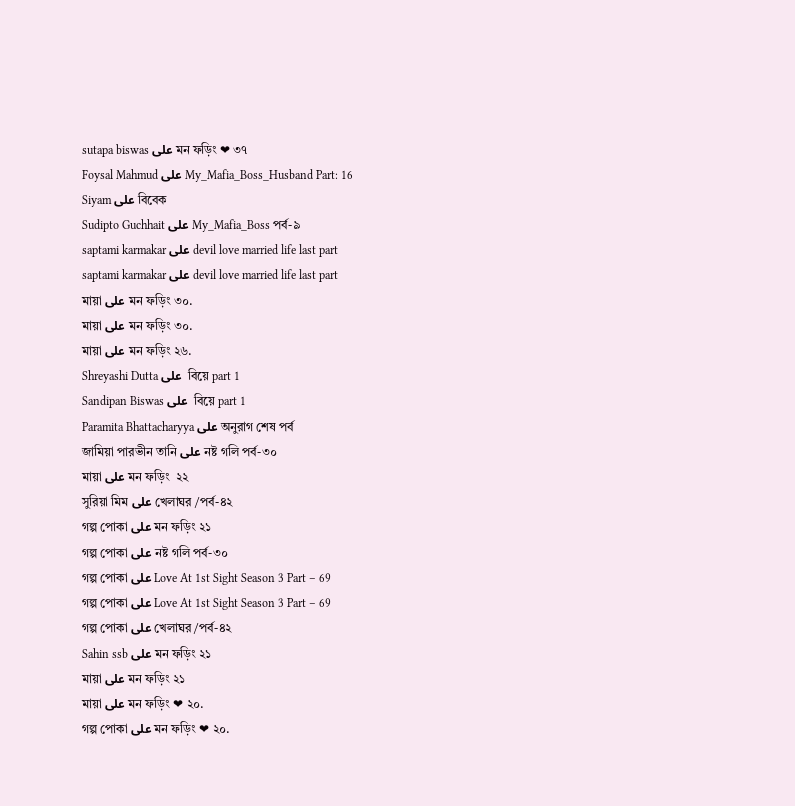sutapa biswas على মন ফড়িং ❤ ৩৭
Foysal Mahmud على My_Mafia_Boss_Husband Part: 16
Siyam على বিবেক
Sudipto Guchhait على My_Mafia_Boss পর্ব-৯
saptami karmakar على devil love married life last part
saptami karmakar على devil love married life last part
মায়া على মন ফড়িং ৩০.
মায়া على মন ফড়িং ৩০.
মায়া على মন ফড়িং ২৬.
Shreyashi Dutta على  বিয়ে part 1
Sandipan Biswas على  বিয়ে part 1
Paramita Bhattacharyya على অনুরাগ শেষ পর্ব
জামিয়া পারভীন তানি على নষ্ট গলি পর্ব-৩০
মায়া على মন ফড়িং  ২২
সুরিয়া মিম على খেলাঘর /পর্ব-৪২
গল্প পোকা على মন ফড়িং ২১
গল্প পোকা على নষ্ট গলি পর্ব-৩০
গল্প পোকা على Love At 1st Sight Season 3 Part – 69
গল্প পোকা على Love At 1st Sight Season 3 Part – 69
গল্প পোকা على খেলাঘর /পর্ব-৪২
Sahin ssb على মন ফড়িং ২১
মায়া على মন ফড়িং ২১
মায়া على মন ফড়িং ❤ ২০.
গল্প পোকা على মন ফড়িং ❤ ২০.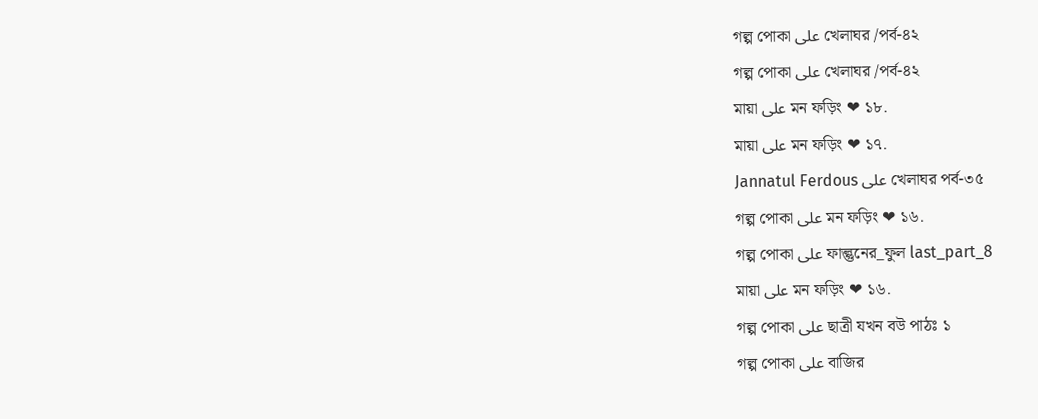গল্প পোকা على খেলাঘর /পর্ব-৪২
গল্প পোকা على খেলাঘর /পর্ব-৪২
মায়া على মন ফড়িং ❤ ১৮.
মায়া على মন ফড়িং ❤ ১৭.
Jannatul Ferdous على খেলাঘর পর্ব-৩৫
গল্প পোকা على মন ফড়িং ❤ ১৬.
গল্প পোকা على ফাল্গুনের_ফুল last_part_8
মায়া على মন ফড়িং ❤ ১৬.
গল্প পোকা على ছাত্রী যখন বউ পাঠঃ ১
গল্প পোকা على বাজির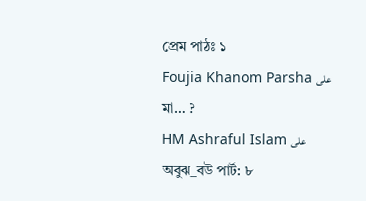প্রেম পাঠঃ ১
Foujia Khanom Parsha على মা… ?
HM Ashraful Islam على অবুঝ_বউ পার্ট: ৮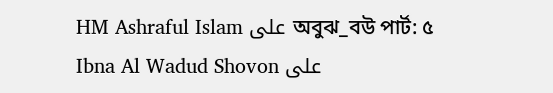HM Ashraful Islam على অবুঝ_বউ পার্ট: ৫
Ibna Al Wadud Shovon على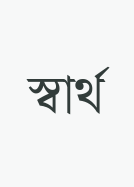স্বার্থ